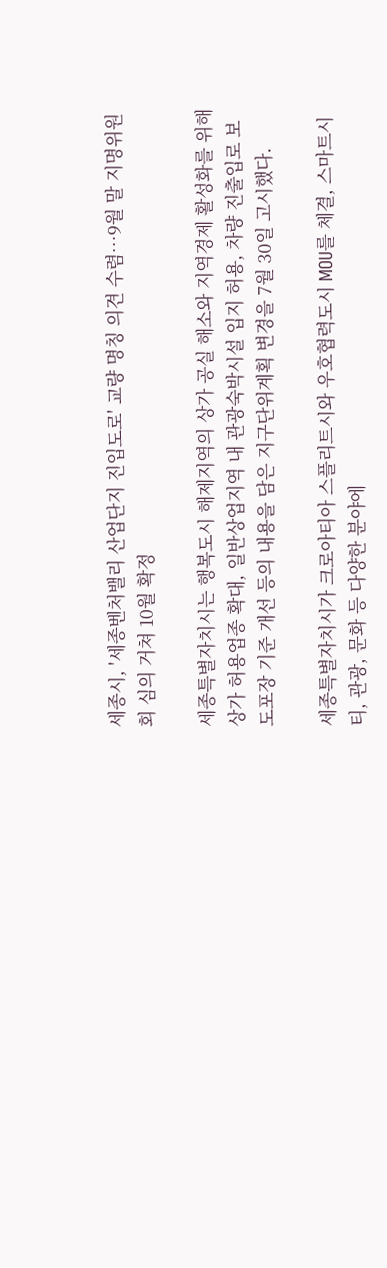세종시, '세종벤처밸리 산업단지 진입도로' 교량 명칭 의견 수렴…9월 말 지명위원회 심의 거쳐 10월 확정

세종특별자치시는 행복도시 해제지역의 상가 공실 해소와 지역경제 활성화를 위해 상가 허용업종 확대, 일반상업지역 내 관광숙박시설 입지 허용, 차량 진출입로 보도포장 기준 개선 등의 내용을 담은 지구단위계획 변경을 7월 30일 고시했다.

세종특별자치시가 크로아티아 스플리트시와 우호협력도시 MOU를 체결, 스마트시티, 관광, 문화 등 다양한 분야에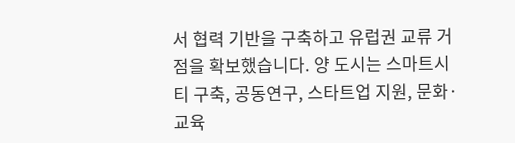서 협력 기반을 구축하고 유럽권 교류 거점을 확보했습니다. 양 도시는 스마트시티 구축, 공동연구, 스타트업 지원, 문화·교육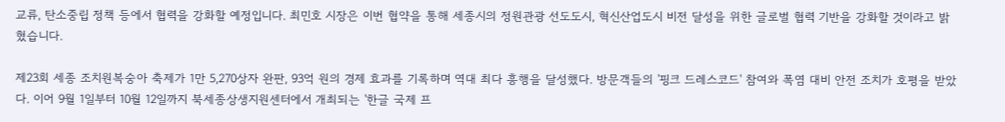교류, 탄소중립 정책 등에서 협력을 강화할 예정입니다. 최민호 시장은 이번 협약을 통해 세종시의 정원관광 선도도시, 혁신산업도시 비전 달성을 위한 글로벌 협력 기반을 강화할 것이라고 밝혔습니다.

제23회 세종 조치원복숭아 축제가 1만 5,270상자 완판, 93억 원의 경제 효과를 기록하며 역대 최다 흥행을 달성했다. 방문객들의 '핑크 드레스코드' 참여와 폭염 대비 안전 조치가 호평을 받았다. 이어 9월 1일부터 10월 12일까지 북세종상생지원센터에서 개최되는 '한글 국제 프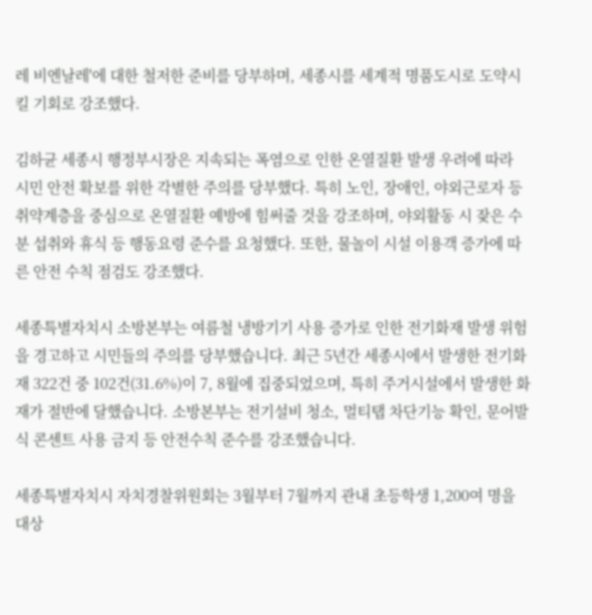레 비엔날레'에 대한 철저한 준비를 당부하며, 세종시를 세계적 명품도시로 도약시킬 기회로 강조했다.

김하균 세종시 행정부시장은 지속되는 폭염으로 인한 온열질환 발생 우려에 따라 시민 안전 확보를 위한 각별한 주의를 당부했다. 특히 노인, 장애인, 야외근로자 등 취약계층을 중심으로 온열질환 예방에 힘써줄 것을 강조하며, 야외활동 시 잦은 수분 섭취와 휴식 등 행동요령 준수를 요청했다. 또한, 물놀이 시설 이용객 증가에 따른 안전 수칙 점검도 강조했다.

세종특별자치시 소방본부는 여름철 냉방기기 사용 증가로 인한 전기화재 발생 위험을 경고하고 시민들의 주의를 당부했습니다. 최근 5년간 세종시에서 발생한 전기화재 322건 중 102건(31.6%)이 7, 8월에 집중되었으며, 특히 주거시설에서 발생한 화재가 절반에 달했습니다. 소방본부는 전기설비 청소, 멀티탭 차단기능 확인, 문어발식 콘센트 사용 금지 등 안전수칙 준수를 강조했습니다.

세종특별자치시 자치경찰위원회는 3월부터 7월까지 관내 초등학생 1,200여 명을 대상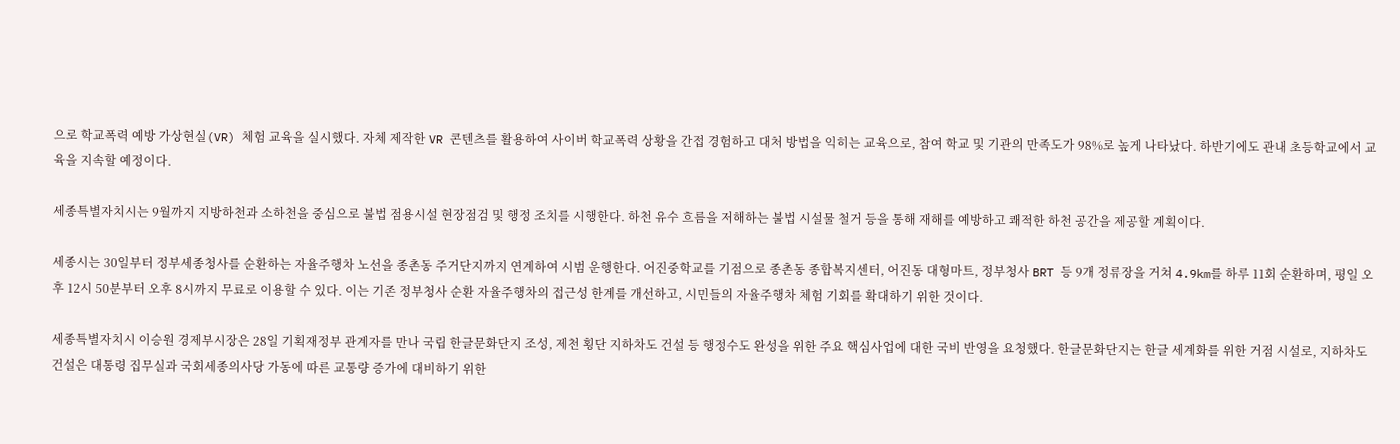으로 학교폭력 예방 가상현실(VR) 체험 교육을 실시했다. 자체 제작한 VR 콘텐츠를 활용하여 사이버 학교폭력 상황을 간접 경험하고 대처 방법을 익히는 교육으로, 참여 학교 및 기관의 만족도가 98%로 높게 나타났다. 하반기에도 관내 초등학교에서 교육을 지속할 예정이다.

세종특별자치시는 9월까지 지방하천과 소하천을 중심으로 불법 점용시설 현장점검 및 행정 조치를 시행한다. 하천 유수 흐름을 저해하는 불법 시설물 철거 등을 통해 재해를 예방하고 쾌적한 하천 공간을 제공할 계획이다.

세종시는 30일부터 정부세종청사를 순환하는 자율주행차 노선을 종촌동 주거단지까지 연계하여 시범 운행한다. 어진중학교를 기점으로 종촌동 종합복지센터, 어진동 대형마트, 정부청사 BRT 등 9개 정류장을 거쳐 4.9km를 하루 11회 순환하며, 평일 오후 12시 50분부터 오후 8시까지 무료로 이용할 수 있다. 이는 기존 정부청사 순환 자율주행차의 접근성 한계를 개선하고, 시민들의 자율주행차 체험 기회를 확대하기 위한 것이다.

세종특별자치시 이승원 경제부시장은 28일 기획재정부 관계자를 만나 국립 한글문화단지 조성, 제천 횡단 지하차도 건설 등 행정수도 완성을 위한 주요 핵심사업에 대한 국비 반영을 요청했다. 한글문화단지는 한글 세계화를 위한 거점 시설로, 지하차도 건설은 대통령 집무실과 국회세종의사당 가동에 따른 교통량 증가에 대비하기 위한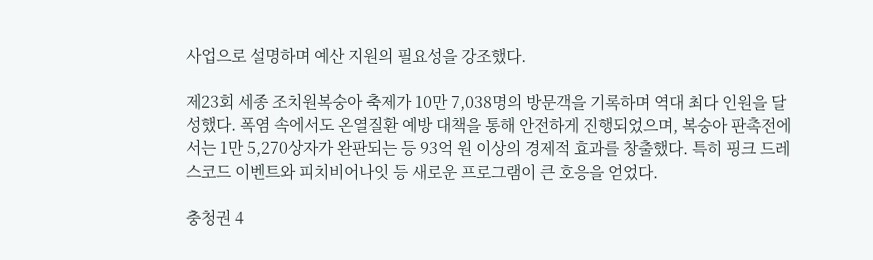사업으로 설명하며 예산 지원의 필요성을 강조했다.

제23회 세종 조치원복숭아 축제가 10만 7,038명의 방문객을 기록하며 역대 최다 인원을 달성했다. 폭염 속에서도 온열질환 예방 대책을 통해 안전하게 진행되었으며, 복숭아 판촉전에서는 1만 5,270상자가 완판되는 등 93억 원 이상의 경제적 효과를 창출했다. 특히 핑크 드레스코드 이벤트와 피치비어나잇 등 새로운 프로그램이 큰 호응을 얻었다.

충청권 4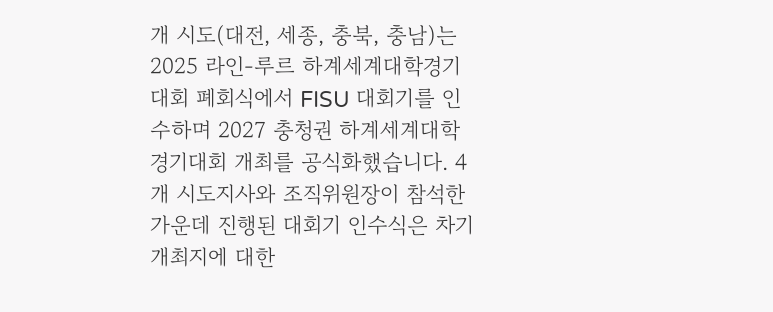개 시도(대전, 세종, 충북, 충남)는 2025 라인-루르 하계세계대학경기대회 폐회식에서 FISU 대회기를 인수하며 2027 충청권 하계세계대학경기대회 개최를 공식화했습니다. 4개 시도지사와 조직위원장이 참석한 가운데 진행된 대회기 인수식은 차기 개최지에 대한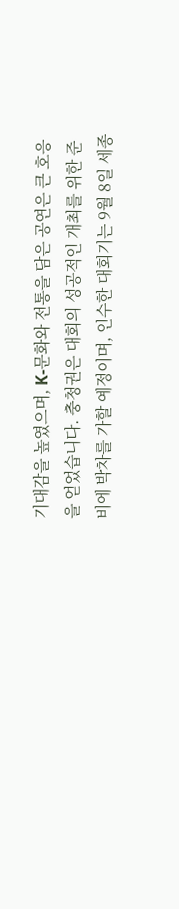기대감을 높였으며, K-문화와 전통을 담은 공연은 큰 호응을 얻었습니다. 충청권은 대회의 성공적인 개최를 위한 준비에 박차를 가할 예정이며, 인수한 대회기는 9월 8일 세종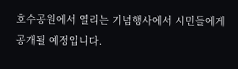호수공원에서 열리는 기념행사에서 시민들에게 공개될 예정입니다.